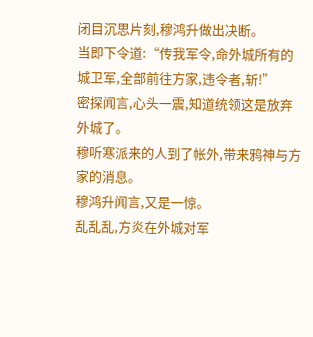闭目沉思片刻,穆鸿升做出决断。
当即下令道:“传我军令,命外城所有的城卫军,全部前往方家,违令者,斩!”
密探闻言,心头一震,知道统领这是放弃外城了。
穆听寒派来的人到了帐外,带来鸦神与方家的消息。
穆鸿升闻言,又是一惊。
乱乱乱,方炎在外城对军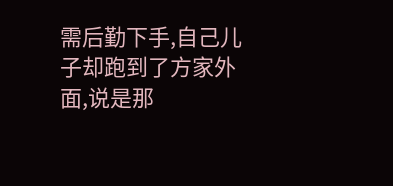需后勤下手,自己儿子却跑到了方家外面,说是那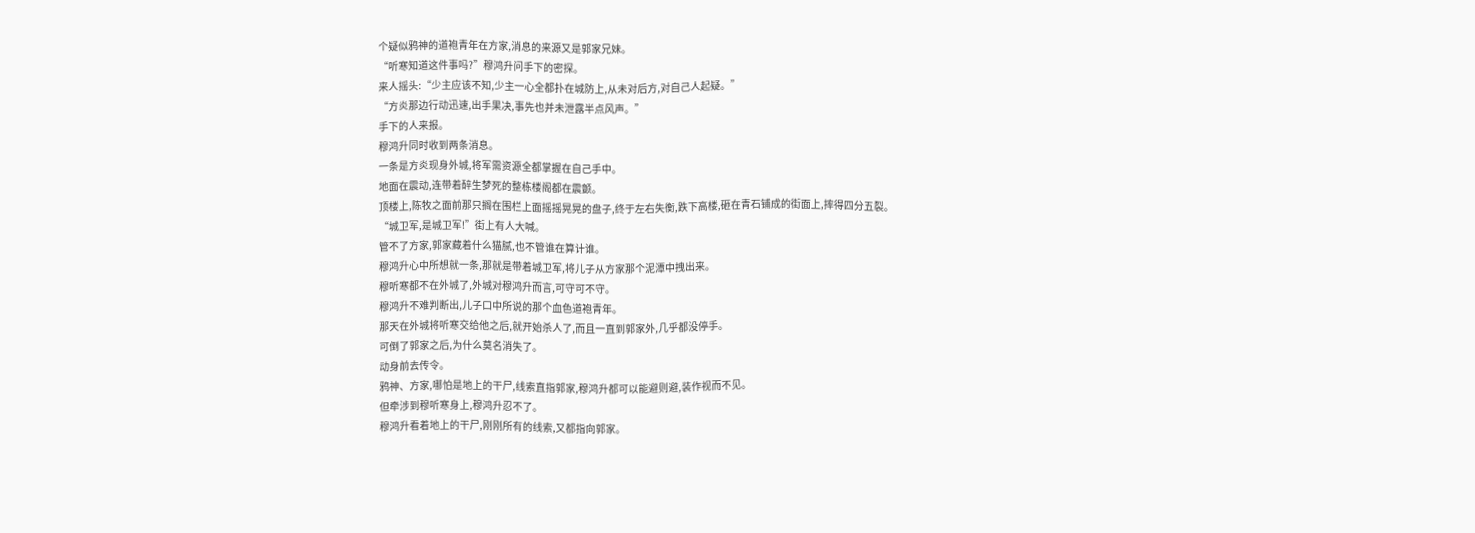个疑似鸦神的道袍青年在方家,消息的来源又是郭家兄妹。
“听寒知道这件事吗?”穆鸿升问手下的密探。
来人摇头:“少主应该不知,少主一心全都扑在城防上,从未对后方,对自己人起疑。”
“方炎那边行动迅速,出手果决,事先也并未泄露半点风声。”
手下的人来报。
穆鸿升同时收到两条消息。
一条是方炎现身外城,将军需资源全都掌握在自己手中。
地面在震动,连带着醉生梦死的整栋楼阁都在震颤。
顶楼上,陈牧之面前那只搁在围栏上面摇摇晃晃的盘子,终于左右失衡,跌下高楼,砸在青石铺成的街面上,摔得四分五裂。
“城卫军,是城卫军!”街上有人大喊。
管不了方家,郭家藏着什么猫腻,也不管谁在算计谁。
穆鸿升心中所想就一条,那就是带着城卫军,将儿子从方家那个泥潭中拽出来。
穆听寒都不在外城了,外城对穆鸿升而言,可守可不守。
穆鸿升不难判断出,儿子口中所说的那个血色道袍青年。
那天在外城将听寒交给他之后,就开始杀人了,而且一直到郭家外,几乎都没停手。
可倒了郭家之后,为什么莫名消失了。
动身前去传令。
鸦神、方家,哪怕是地上的干尸,线索直指郭家,穆鸿升都可以能避则避,装作视而不见。
但牵涉到穆听寒身上,穆鸿升忍不了。
穆鸿升看着地上的干尸,刚刚所有的线索,又都指向郭家。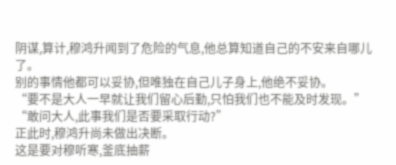阴谋,算计,穆鸿升闻到了危险的气息,他总算知道自己的不安来自哪儿了。
别的事情他都可以妥协,但唯独在自己儿子身上,他绝不妥协。
“要不是大人一早就让我们留心后勤,只怕我们也不能及时发现。”
“敢问大人,此事我们是否要采取行动?”
正此时,穆鸿升尚未做出决断。
这是要对穆听寒,釜底抽薪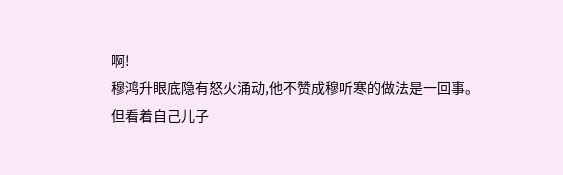啊!
穆鸿升眼底隐有怒火涌动,他不赞成穆听寒的做法是一回事。
但看着自己儿子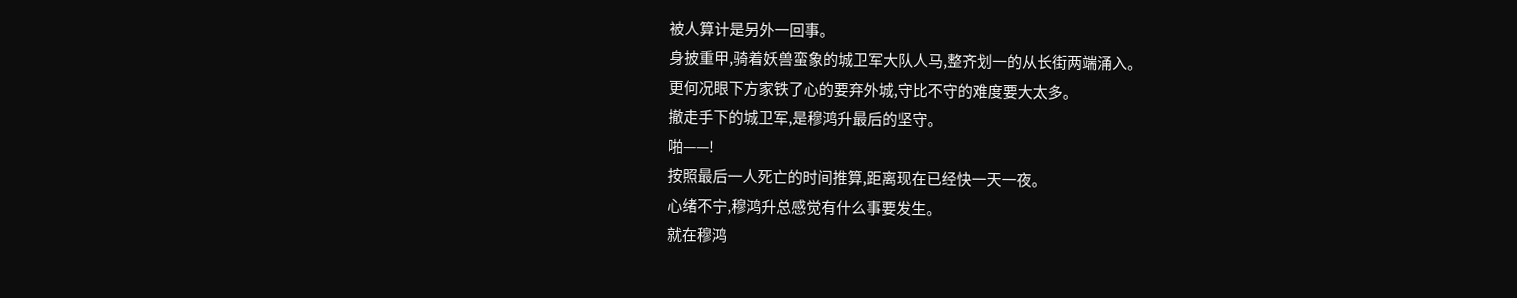被人算计是另外一回事。
身披重甲,骑着妖兽蛮象的城卫军大队人马,整齐划一的从长街两端涌入。
更何况眼下方家铁了心的要弃外城,守比不守的难度要大太多。
撤走手下的城卫军,是穆鸿升最后的坚守。
啪——!
按照最后一人死亡的时间推算,距离现在已经快一天一夜。
心绪不宁,穆鸿升总感觉有什么事要发生。
就在穆鸿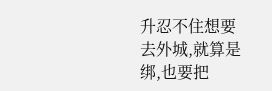升忍不住想要去外城,就算是绑,也要把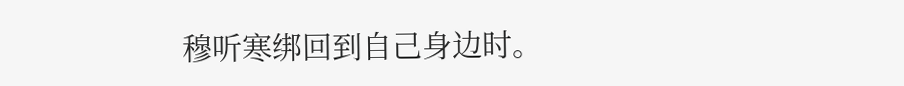穆听寒绑回到自己身边时。